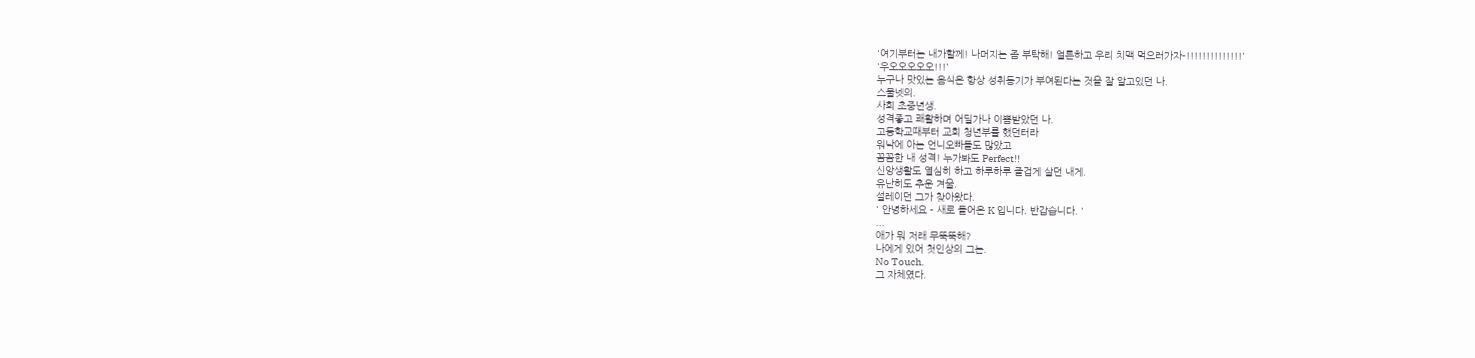'여기부터는 내가할께! 나머지는 좀 부탁해! 얼른하고 우리 치맥 먹으러가자-!!!!!!!!!!!!!!'
'우오오오오오!!!'
누구나 맛있는 음식은 항상 성취동기가 부여된다는 것을 잘 알고있던 나.
스물넷의.
사회 초중년생.
성격좋고 쾌활하며 어딜가나 이쁨받았던 나.
고등학교때부터 교회 청년부를 했던터라
워낙에 아는 언니오빠들도 많았고
꼼꼼한 내 성격! 누가봐도 Perfect!!
신앙생활도 열심히 하고 하루하루 즐겁게 살던 내게.
유난히도 추운 겨울.
설레이던 그가 찾아왔다.
' 안녕하세요 - 새로 들어온 K 입니다. 반갑습니다. '
...
애가 뭐 저래 무뚝뚝해?
나에게 있어 첫인상의 그는.
No Touch.
그 자체였다.